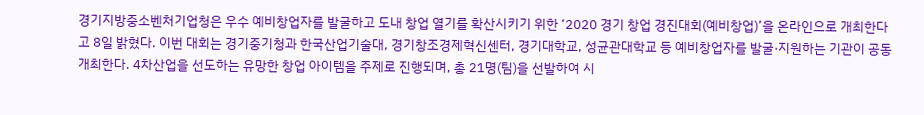경기지방중소벤처기업청은 우수 예비창업자를 발굴하고 도내 창업 열기를 확산시키기 위한 ‘2020 경기 창업 경진대회(예비창업)’을 온라인으로 개최한다고 8일 밝혔다. 이번 대회는 경기중기청과 한국산업기술대, 경기창조경제혁신센터, 경기대학교, 성균관대학교 등 예비창업자를 발굴·지원하는 기관이 공동 개최한다. 4차산업을 선도하는 유망한 창업 아이템을 주제로 진행되며, 총 21명(팀)을 선발하여 시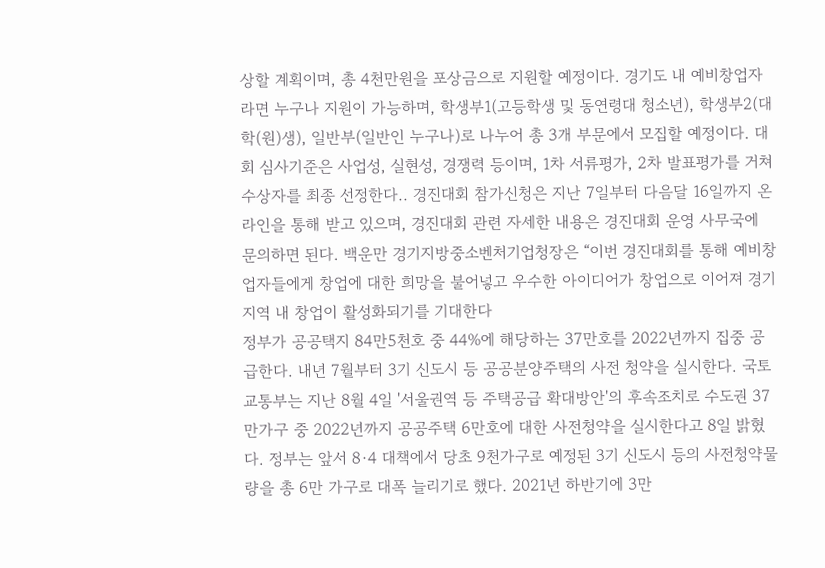상할 계획이며, 총 4천만원을 포상금으로 지원할 예정이다. 경기도 내 예비창업자라면 누구나 지원이 가능하며, 학생부1(고등학생 및 동연령대 청소년), 학생부2(대학(원)생), 일반부(일반인 누구나)로 나누어 총 3개 부문에서 모집할 예정이다. 대회 심사기준은 사업성, 실현성, 경쟁력 등이며, 1차 서류평가, 2차 발표평가를 거쳐 수상자를 최종 선정한다.. 경진대회 참가신청은 지난 7일부터 다음달 16일까지 온라인을 통해 받고 있으며, 경진대회 관련 자세한 내용은 경진대회 운영 사무국에 문의하면 된다. 백운만 경기지방중소벤처기업청장은 “이번 경진대회를 통해 예비창업자들에게 창업에 대한 희망을 불어넣고 우수한 아이디어가 창업으로 이어져 경기지역 내 창업이 활성화되기를 기대한다
정부가 공공택지 84만5천호 중 44%에 해당하는 37만호를 2022년까지 집중 공급한다. 내년 7월부터 3기 신도시 등 공공분양주택의 사전 청약을 실시한다. 국토교통부는 지난 8월 4일 '서울권역 등 주택공급 확대방안'의 후속조치로 수도권 37만가구 중 2022년까지 공공주택 6만호에 대한 사전청약을 실시한다고 8일 밝혔다. 정부는 앞서 8·4 대책에서 당초 9천가구로 예정된 3기 신도시 등의 사전청약물량을 총 6만 가구로 대폭 늘리기로 했다. 2021년 하반기에 3만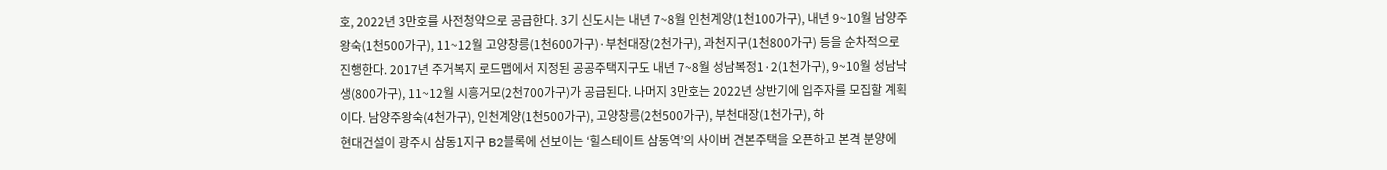호, 2022년 3만호를 사전청약으로 공급한다. 3기 신도시는 내년 7~8월 인천계양(1천100가구), 내년 9~10월 남양주왕숙(1천500가구), 11~12월 고양창릉(1천600가구)·부천대장(2천가구), 과천지구(1천800가구) 등을 순차적으로 진행한다. 2017년 주거복지 로드맵에서 지정된 공공주택지구도 내년 7~8월 성남복정1·2(1천가구), 9~10월 성남낙생(800가구), 11~12월 시흥거모(2천700가구)가 공급된다. 나머지 3만호는 2022년 상반기에 입주자를 모집할 계획이다. 남양주왕숙(4천가구), 인천계양(1천500가구), 고양창릉(2천500가구), 부천대장(1천가구), 하
현대건설이 광주시 삼동1지구 B2블록에 선보이는 ‘힐스테이트 삼동역’의 사이버 견본주택을 오픈하고 본격 분양에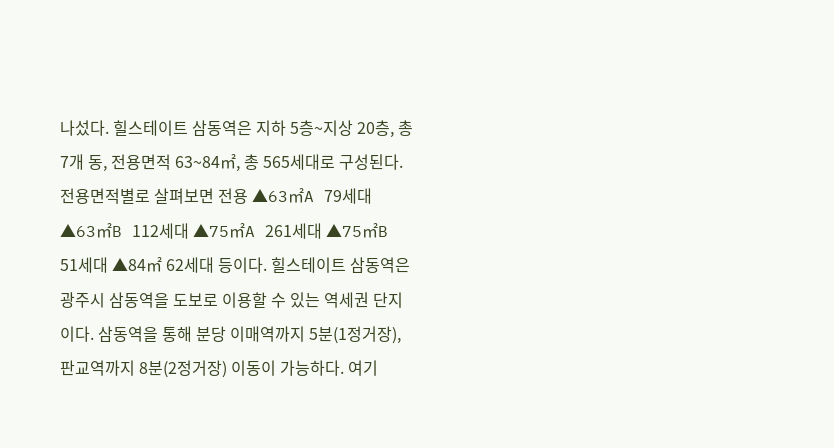나섰다. 힐스테이트 삼동역은 지하 5층~지상 20층, 총 7개 동, 전용면적 63~84㎡, 총 565세대로 구성된다. 전용면적별로 살펴보면 전용 ▲63㎡A 79세대 ▲63㎡B 112세대 ▲75㎡A 261세대 ▲75㎡B 51세대 ▲84㎡ 62세대 등이다. 힐스테이트 삼동역은 광주시 삼동역을 도보로 이용할 수 있는 역세권 단지이다. 삼동역을 통해 분당 이매역까지 5분(1정거장), 판교역까지 8분(2정거장) 이동이 가능하다. 여기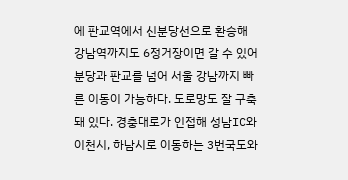에 판교역에서 신분당선으로 환승해 강남역까지도 6정거장이면 갈 수 있어 분당과 판교를 넘어 서울 강남까지 빠른 이동이 가능하다. 도로망도 잘 구축돼 있다. 경충대로가 인접해 성남IC와 이천시, 하남시로 이동하는 3번국도와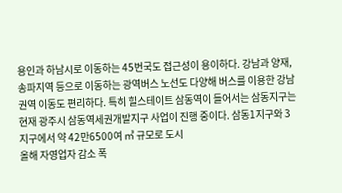용인과 하남시로 이동하는 45번국도 접근성이 용이하다. 강남과 양재, 송파지역 등으로 이동하는 광역버스 노선도 다양해 버스를 이용한 강남권역 이동도 편리하다. 특히 힐스테이트 삼동역이 들어서는 삼동지구는 현재 광주시 삼동역세권개발지구 사업이 진행 중이다. 삼동1지구와 3지구에서 약 42만6500여 ㎡ 규모로 도시
올해 자영업자 감소 폭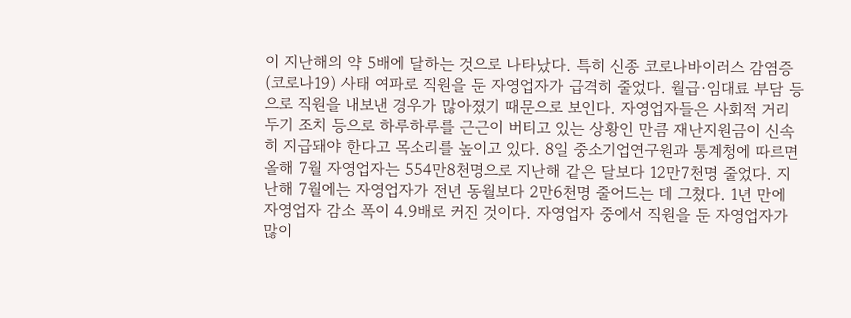이 지난해의 약 5배에 달하는 것으로 나타났다. 특히 신종 코로나바이러스 감염증(코로나19) 사태 여파로 직원을 둔 자영업자가 급격히 줄었다. 월급·임대료 부담 등으로 직원을 내보낸 경우가 많아졌기 때문으로 보인다. 자영업자들은 사회적 거리 두기 조치 등으로 하루하루를 근근이 버티고 있는 상황인 만큼 재난지원금이 신속히 지급돼야 한다고 목소리를 높이고 있다. 8일 중소기업연구원과 통계청에 따르면 올해 7월 자영업자는 554만8천명으로 지난해 같은 달보다 12만7천명 줄었다. 지난해 7월에는 자영업자가 전년 동월보다 2만6천명 줄어드는 데 그쳤다. 1년 만에 자영업자 감소 폭이 4.9배로 커진 것이다. 자영업자 중에서 직원을 둔 자영업자가 많이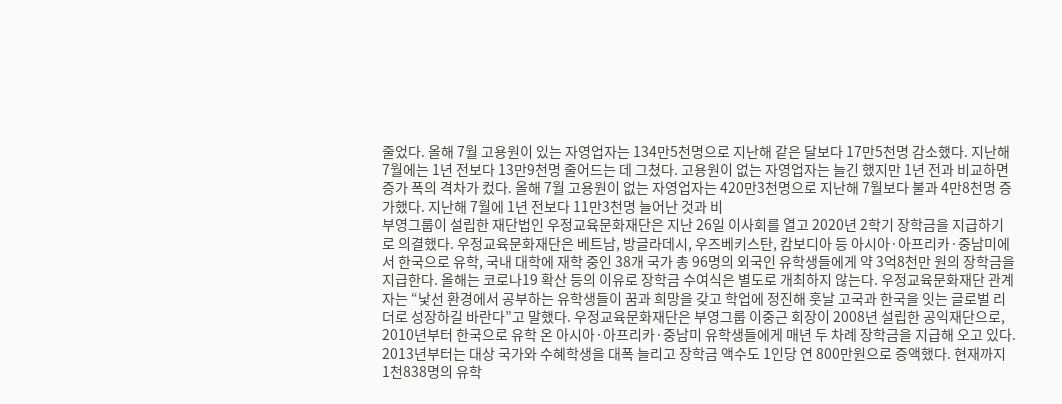줄었다. 올해 7월 고용원이 있는 자영업자는 134만5천명으로 지난해 같은 달보다 17만5천명 감소했다. 지난해 7월에는 1년 전보다 13만9천명 줄어드는 데 그쳤다. 고용원이 없는 자영업자는 늘긴 했지만 1년 전과 비교하면 증가 폭의 격차가 컸다. 올해 7월 고용원이 없는 자영업자는 420만3천명으로 지난해 7월보다 불과 4만8천명 증가했다. 지난해 7월에 1년 전보다 11만3천명 늘어난 것과 비
부영그룹이 설립한 재단법인 우정교육문화재단은 지난 26일 이사회를 열고 2020년 2학기 장학금을 지급하기로 의결했다. 우정교육문화재단은 베트남, 방글라데시, 우즈베키스탄, 캄보디아 등 아시아·아프리카·중남미에서 한국으로 유학, 국내 대학에 재학 중인 38개 국가 총 96명의 외국인 유학생들에게 약 3억8천만 원의 장학금을 지급한다. 올해는 코로나19 확산 등의 이유로 장학금 수여식은 별도로 개최하지 않는다. 우정교육문화재단 관계자는 “낯선 환경에서 공부하는 유학생들이 꿈과 희망을 갖고 학업에 정진해 훗날 고국과 한국을 잇는 글로벌 리더로 성장하길 바란다”고 말했다. 우정교육문화재단은 부영그룹 이중근 회장이 2008년 설립한 공익재단으로, 2010년부터 한국으로 유학 온 아시아·아프리카·중남미 유학생들에게 매년 두 차례 장학금을 지급해 오고 있다. 2013년부터는 대상 국가와 수혜학생을 대폭 늘리고 장학금 액수도 1인당 연 800만원으로 증액했다. 현재까지 1천838명의 유학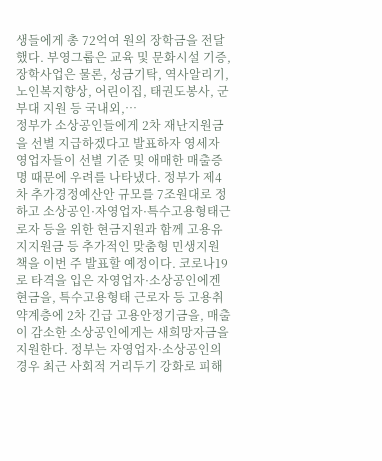생들에게 총 72억여 원의 장학금을 전달했다. 부영그룹은 교육 및 문화시설 기증, 장학사업은 물론, 성금기탁, 역사알리기, 노인복지향상, 어린이집, 태권도봉사, 군부대 지원 등 국내외,…
정부가 소상공인들에게 2차 재난지원금을 선별 지급하겠다고 발표하자 영세자영업자들이 선별 기준 및 애매한 매출증명 때문에 우려를 나타냈다. 정부가 제4차 추가경정예산안 규모를 7조원대로 정하고 소상공인·자영업자·특수고용형태근로자 등을 위한 현금지원과 함께 고용유지지원금 등 추가적인 맞춤형 민생지원책을 이번 주 발표할 예정이다. 코로나19로 타격을 입은 자영업자·소상공인에겐 현금을, 특수고용형태 근로자 등 고용취약계층에 2차 긴급 고용안정기금을, 매출이 감소한 소상공인에게는 새희망자금을 지원한다. 정부는 자영업자·소상공인의 경우 최근 사회적 거리두기 강화로 피해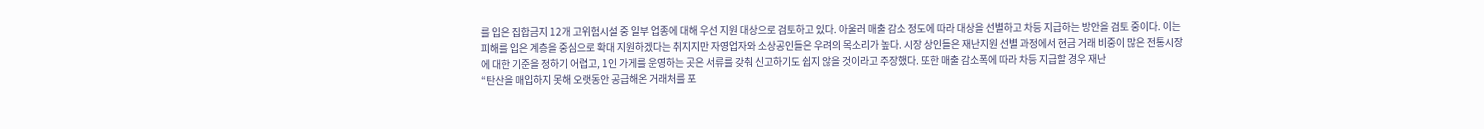를 입은 집합금지 12개 고위험시설 중 일부 업종에 대해 우선 지원 대상으로 검토하고 있다. 아울러 매출 감소 정도에 따라 대상을 선별하고 차등 지급하는 방안을 검토 중이다. 이는 피해를 입은 계층을 중심으로 확대 지원하겠다는 취지지만 자영업자와 소상공인들은 우려의 목소리가 높다. 시장 상인들은 재난지원 선별 과정에서 현금 거래 비중이 많은 전통시장에 대한 기준을 정하기 어렵고, 1인 가게를 운영하는 곳은 서류를 갖춰 신고하기도 쉽지 않을 것이라고 주장했다. 또한 매출 감소폭에 따라 차등 지급할 경우 재난
“탄산을 매입하지 못해 오랫동안 공급해온 거래처를 포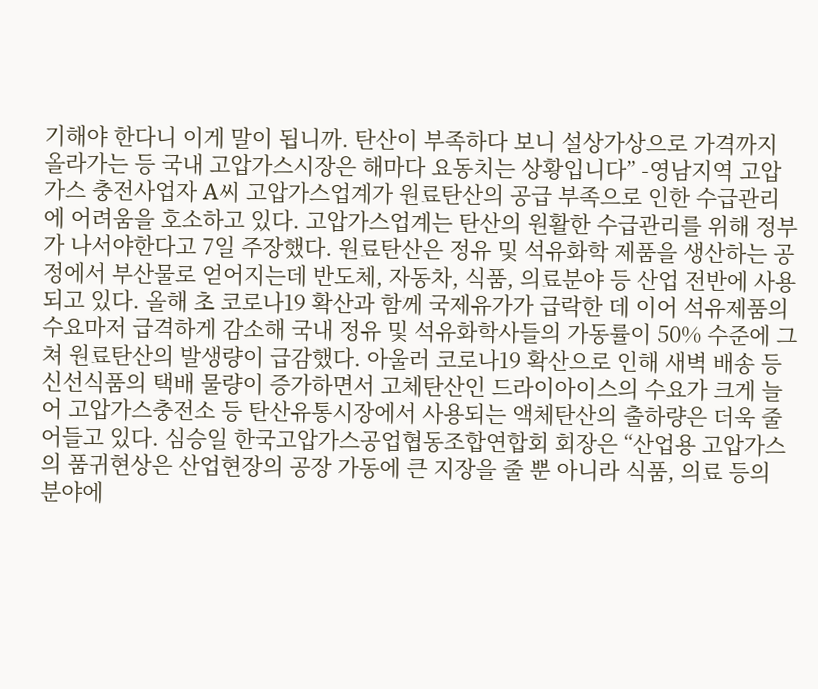기해야 한다니 이게 말이 됩니까. 탄산이 부족하다 보니 설상가상으로 가격까지 올라가는 등 국내 고압가스시장은 해마다 요동치는 상황입니다” -영남지역 고압가스 충전사업자 A씨 고압가스업계가 원료탄산의 공급 부족으로 인한 수급관리에 어려움을 호소하고 있다. 고압가스업계는 탄산의 원활한 수급관리를 위해 정부가 나서야한다고 7일 주장했다. 원료탄산은 정유 및 석유화학 제품을 생산하는 공정에서 부산물로 얻어지는데 반도체, 자동차, 식품, 의료분야 등 산업 전반에 사용되고 있다. 올해 초 코로나19 확산과 함께 국제유가가 급락한 데 이어 석유제품의 수요마저 급격하게 감소해 국내 정유 및 석유화학사들의 가동률이 50% 수준에 그쳐 원료탄산의 발생량이 급감했다. 아울러 코로나19 확산으로 인해 새벽 배송 등 신선식품의 택배 물량이 증가하면서 고체탄산인 드라이아이스의 수요가 크게 늘어 고압가스충전소 등 탄산유통시장에서 사용되는 액체탄산의 출하량은 더욱 줄어들고 있다. 심승일 한국고압가스공업협동조합연합회 회장은 “산업용 고압가스의 품귀현상은 산업현장의 공장 가동에 큰 지장을 줄 뿐 아니라 식품, 의료 등의 분야에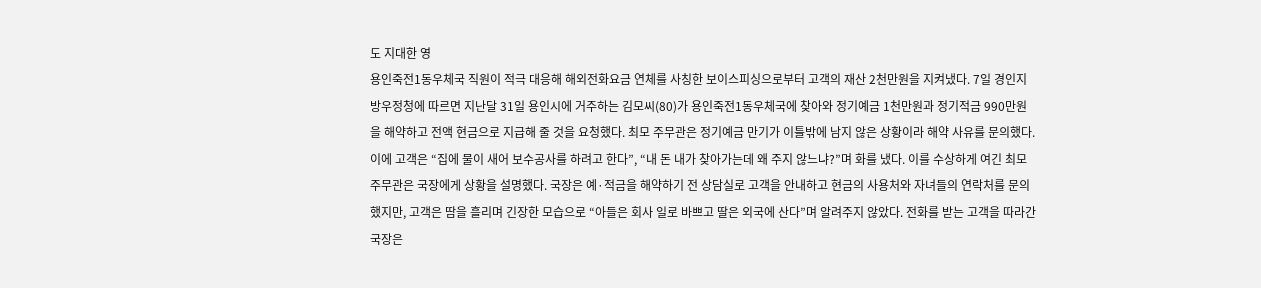도 지대한 영
용인죽전1동우체국 직원이 적극 대응해 해외전화요금 연체를 사칭한 보이스피싱으로부터 고객의 재산 2천만원을 지켜냈다. 7일 경인지방우정청에 따르면 지난달 31일 용인시에 거주하는 김모씨(80)가 용인죽전1동우체국에 찾아와 정기예금 1천만원과 정기적금 990만원을 해약하고 전액 현금으로 지급해 줄 것을 요청했다. 최모 주무관은 정기예금 만기가 이틀밖에 남지 않은 상황이라 해약 사유를 문의했다. 이에 고객은 “집에 물이 새어 보수공사를 하려고 한다”, “내 돈 내가 찾아가는데 왜 주지 않느냐?”며 화를 냈다. 이를 수상하게 여긴 최모 주무관은 국장에게 상황을 설명했다. 국장은 예·적금을 해약하기 전 상담실로 고객을 안내하고 현금의 사용처와 자녀들의 연락처를 문의했지만, 고객은 땀을 흘리며 긴장한 모습으로 “아들은 회사 일로 바쁘고 딸은 외국에 산다”며 알려주지 않았다. 전화를 받는 고객을 따라간 국장은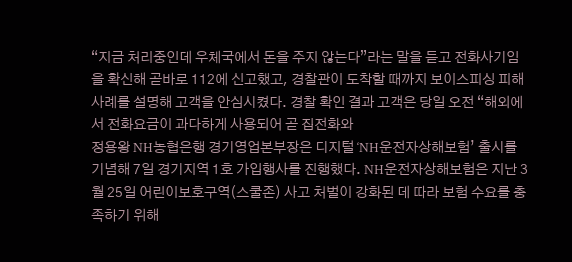“지금 처리중인데 우체국에서 돈을 주지 않는다”라는 말을 듣고 전화사기임을 확신해 곧바로 112에 신고했고, 경찰관이 도착할 때까지 보이스피싱 피해사례를 설명해 고객을 안심시켰다. 경찰 확인 결과 고객은 당일 오전 “해외에서 전화요금이 과다하게 사용되어 곧 집전화와
정용왕 NH농협은행 경기영업본부장은 디지털 ‘NH운전자상해보험’ 출시를 기념해 7일 경기지역 1호 가입행사를 진행했다. NH운전자상해보험은 지난 3월 25일 어린이보호구역(스쿨존) 사고 처벌이 강화된 데 따라 보험 수요를 충족하기 위해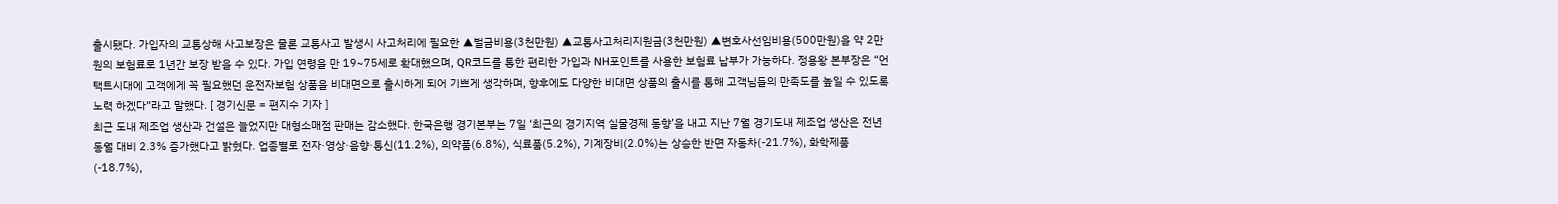출시됐다. 가입자의 교통상해 사고보장은 물론 교통사고 발생시 사고처리에 필요한 ▲벌금비용(3천만원) ▲교통사고처리지원금(3천만원) ▲변호사선임비용(500만원)을 약 2만원의 보험료로 1년간 보장 받을 수 있다. 가입 연령을 만 19~75세로 확대했으며, QR코드를 통한 편리한 가입과 NH포인트를 사용한 보험료 납부가 가능하다. 정용왕 본부장은 “언택트시대에 고객에게 꼭 필요했던 운전자보험 상품을 비대면으로 출시하게 되어 기쁘게 생각하며, 향후에도 다양한 비대면 상품의 출시를 통해 고객님들의 만족도를 높일 수 있도록 노력 하겠다”라고 말했다. [ 경기신문 = 편지수 기자 ]
최근 도내 제조업 생산과 건설은 늘었지만 대형소매점 판매는 감소했다. 한국은행 경기본부는 7일 ‘최근의 경기지역 실물경제 동향’을 내고 지난 7월 경기도내 제조업 생산은 전년 동월 대비 2.3% 증가했다고 밝혔다. 업종별로 전자·영상·음향·통신(11.2%), 의약품(6.8%), 식료품(5.2%), 기계장비(2.0%)는 상승한 반면 자동차(-21.7%), 화학제품(-18.7%),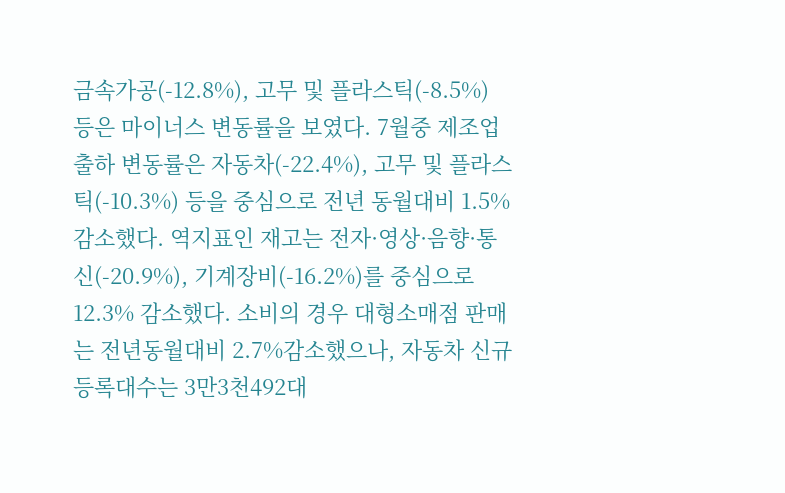금속가공(-12.8%), 고무 및 플라스틱(-8.5%) 등은 마이너스 변동률을 보였다. 7월중 제조업 출하 변동률은 자동차(-22.4%), 고무 및 플라스틱(-10.3%) 등을 중심으로 전년 동월대비 1.5%감소했다. 역지표인 재고는 전자·영상·음향·통신(-20.9%), 기계장비(-16.2%)를 중심으로 12.3% 감소했다. 소비의 경우 대형소매점 판매는 전년동월대비 2.7%감소했으나, 자동차 신규등록대수는 3만3천492대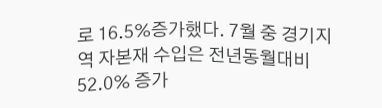로 16.5%증가했다. 7월 중 경기지역 자본재 수입은 전년동월대비 52.0% 증가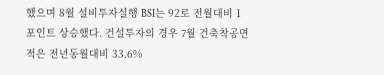했으며 8월 설비투자실행 BSI는 92로 전월대비 1포인트 상승했다. 건설투자의 경우 7월 건축착공면적은 전년동월대비 33.6%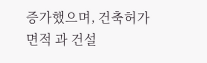증가했으며, 건축허가면적 과 건설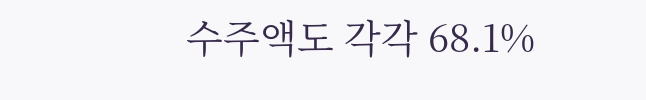수주액도 각각 68.1%